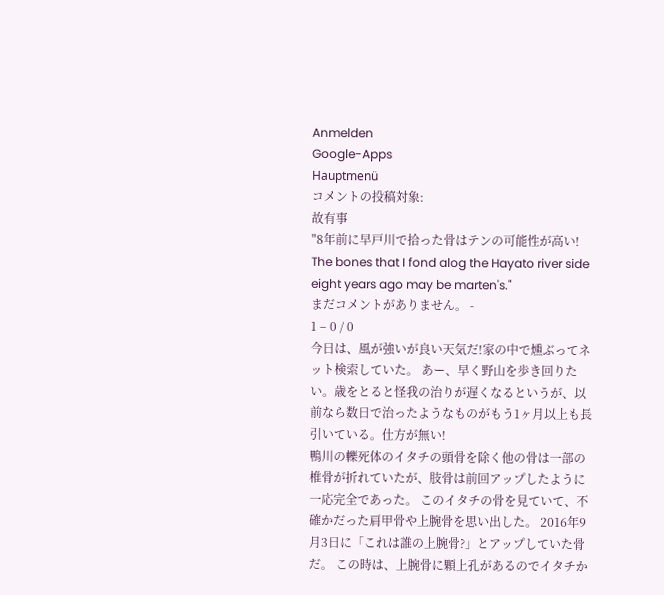Anmelden
Google-Apps
Hauptmenü
コメントの投稿対象:
故有事
"8年前に早戸川で拾った骨はテンの可能性が高い! The bones that I fond alog the Hayato river side eight years ago may be marten's."
まだコメントがありません。 -
1 – 0 / 0
今日は、風が強いが良い天気だ!家の中で燻ぶってネット検索していた。 あー、早く野山を歩き回りたい。歳をとると怪我の治りが遅くなるというが、以前なら数日で治ったようなものがもう1ヶ月以上も長引いている。仕方が無い!
鴨川の轢死体のイタチの頭骨を除く他の骨は一部の椎骨が折れていたが、肢骨は前回アップしたように一応完全であった。 このイタチの骨を見ていて、不確かだった肩甲骨や上腕骨を思い出した。 2016年9月3日に「これは誰の上腕骨?」とアップしていた骨だ。 この時は、上腕骨に顆上孔があるのでイタチか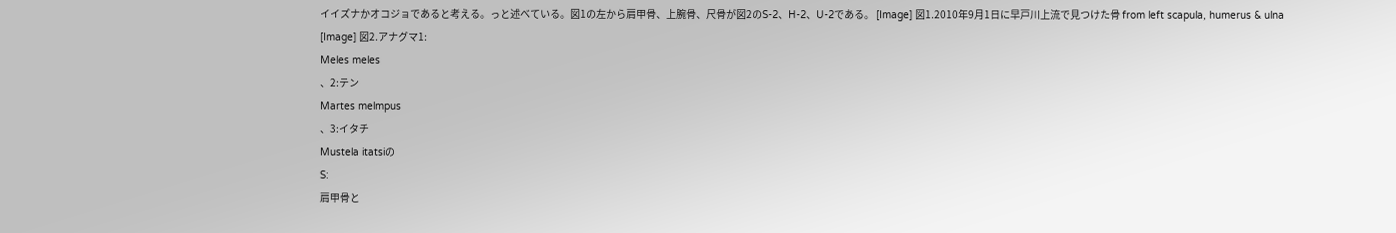イイズナかオコジョであると考える。っと述べている。図1の左から肩甲骨、上腕骨、尺骨が図2のS-2、H-2、U-2である。 [Image] 図1.2010年9月1日に早戸川上流で見つけた骨 from left scapula, humerus & ulna
[Image] 図2.アナグマ1:
Meles meles
、2:テン
Martes melmpus
、3:イタチ
Mustela itatsiの
S:
肩甲骨と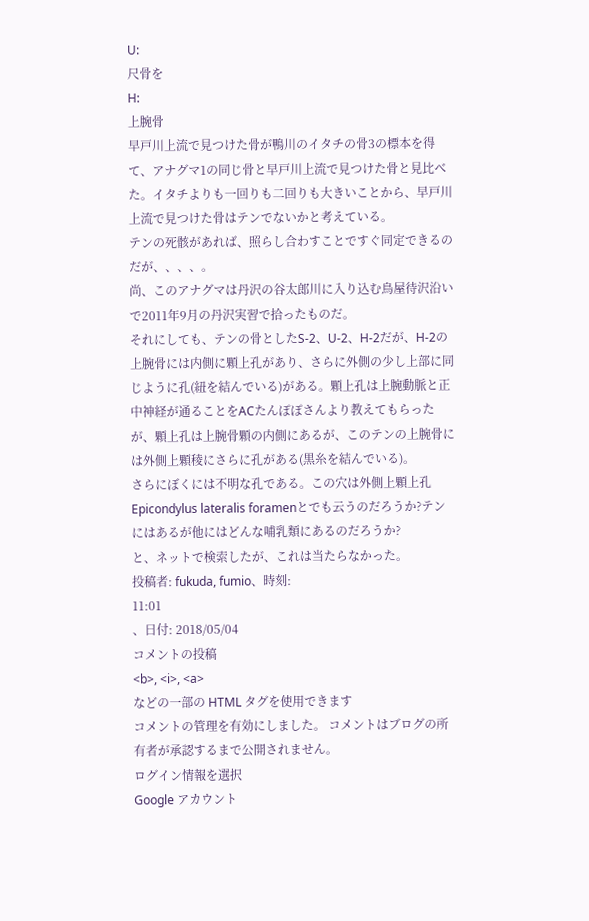U:
尺骨を
H:
上腕骨
早戸川上流で見つけた骨が鴨川のイタチの骨3の標本を得て、アナグマ1の同じ骨と早戸川上流で見つけた骨と見比べた。イタチよりも一回りも二回りも大きいことから、早戸川上流で見つけた骨はテンでないかと考えている。
テンの死骸があれば、照らし合わすことですぐ同定できるのだが、、、、。
尚、このアナグマは丹沢の谷太郎川に入り込む鳥屋待沢沿いで2011年9月の丹沢実習で拾ったものだ。
それにしても、テンの骨としたS-2、U-2、H-2だが、H-2の上腕骨には内側に顆上孔があり、さらに外側の少し上部に同じように孔(紐を結んでいる)がある。顆上孔は上腕動脈と正中神経が通ることをACたんぽぽさんより教えてもらったが、顆上孔は上腕骨顆の内側にあるが、このテンの上腕骨には外側上顆稜にさらに孔がある(黒糸を結んでいる)。
さらにぼくには不明な孔である。この穴は外側上顆上孔Epicondylus lateralis foramenとでも云うのだろうか?テンにはあるが他にはどんな哺乳類にあるのだろうか?
と、ネットで検索したが、これは当たらなかった。
投稿者: fukuda, fumio、時刻:
11:01
、日付: 2018/05/04
コメントの投稿
<b>, <i>, <a>
などの一部の HTML タグを使用できます
コメントの管理を有効にしました。 コメントはブログの所有者が承認するまで公開されません。
ログイン情報を選択
Google アカウント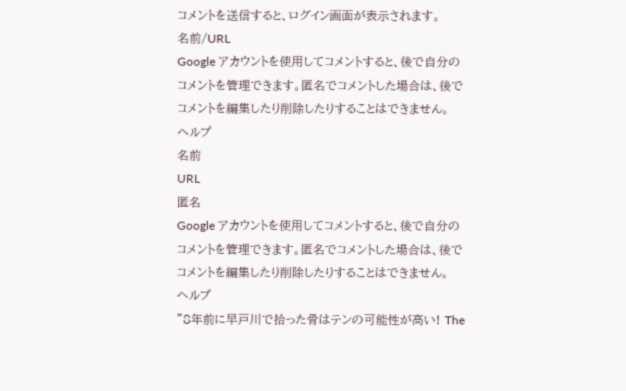コメントを送信すると、ログイン画面が表示されます。
名前/URL
Google アカウントを使用してコメントすると、後で自分のコメントを管理できます。匿名でコメントした場合は、後でコメントを編集したり削除したりすることはできません。
ヘルプ
名前
URL
匿名
Google アカウントを使用してコメントすると、後で自分のコメントを管理できます。匿名でコメントした場合は、後でコメントを編集したり削除したりすることはできません。
ヘルプ
"8年前に早戸川で拾った骨はテンの可能性が高い! The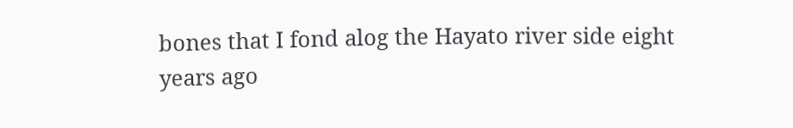bones that I fond alog the Hayato river side eight years ago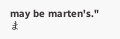may be marten's."
ま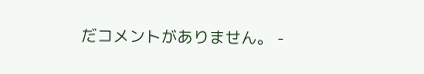だコメントがありません。 -